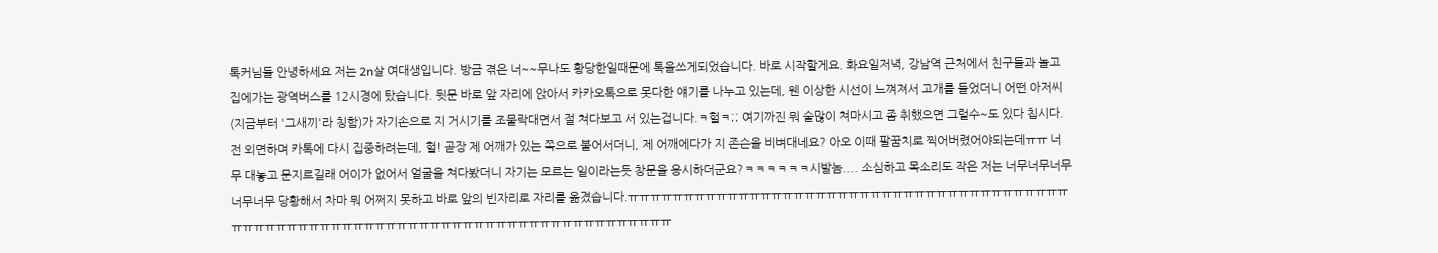톡커님들 안녕하세요 저는 2n살 여대생입니다. 방금 겪은 너~~무나도 황당한일때문에 톡을쓰게되었습니다. 바로 시작할게요. 화요일저녁, 강남역 근처에서 친구들과 놀고 집에가는 광역버스를 12시경에 탔습니다. 뒷문 바로 앞 자리에 앉아서 카카오톡으로 못다한 얘기를 나누고 있는데, 웬 이상한 시선이 느껴져서 고개를 들었더니 어떤 아저씨(지금부터 '그새끼'라 칭함)가 자기손으로 지 거시기를 조물락대면서 절 쳐다보고 서 있는겁니다.ㅋ헐ㅋ;; 여기까진 뭐 술많이 쳐마시고 좀 취했으면 그럴수~도 있다 칩시다. 전 외면하며 카톡에 다시 집중하려는데, 헐! 곧장 제 어깨가 있는 쪽으로 붙어서더니, 제 어깨에다가 지 존슨을 비벼대네요? 아오 이때 팔꿈치로 찍어버렸어야되는데ㅠㅠ 너무 대놓고 문지르길래 어이가 없어서 얼굴을 쳐다봤더니 자기는 모르는 일이라는듯 창문을 응시하더군요?ㅋㅋㅋㅋㅋㅋ시발놈.... 소심하고 목소리도 작은 저는 너무너무너무너무너무 당황해서 차마 뭐 어쩌지 못하고 바로 앞의 빈자리로 자리를 옮겼습니다.ㅠㅠㅠㅠㅠㅠㅠㅠㅠㅠㅠㅠㅠㅠㅠㅠㅠㅠㅠㅠㅠㅠㅠㅠㅠㅠㅠㅠㅠㅠㅠㅠㅠㅠㅠㅠㅠㅠㅠㅠㅠㅠㅠㅠㅠㅠㅠㅠㅠㅠㅠㅠㅠㅠㅠㅠㅠㅠㅠㅠㅠㅠㅠㅠㅠㅠㅠㅠㅠㅠㅠㅠㅠㅠㅠㅠㅠㅠㅠㅠ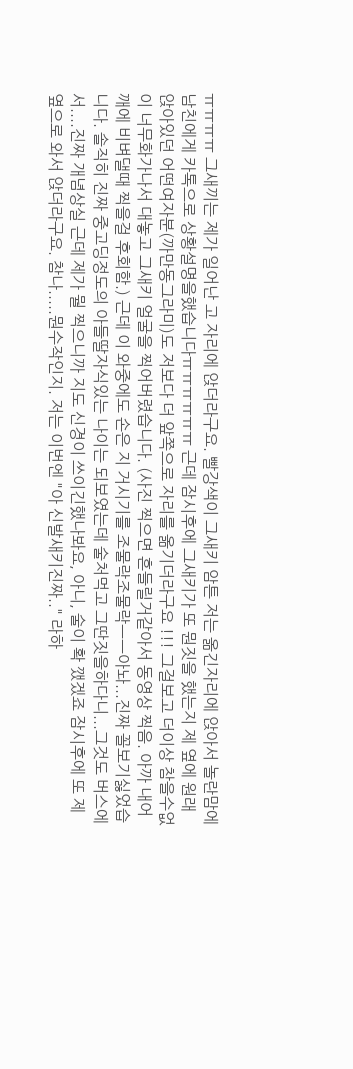ㅠㅠㅠㅠ 그새끼는 제가 일어난 고 자리에 앉더라구요. 빨강색이 그새키 암튼 저는 옮긴자리에 앉아서 놀란맘에 남친에게 카톡으로 상황설명을했습니다ㅠㅠㅠㅠㅠㅠ 근데 잠시후에 그새키가 또 뭔짓을 했는지 제 옆에 원래 앉아있던 어떤여자분(까만동그라미)도 저보다 더 앞쪽으로 자리를 옮기더라구요 !!! 그걸보고 더이상 참을수없이 너무화가나서 대놓고 그새키 얼굴을 찍어버렸습니다. (사진 찍으면 흔들릴거같아서 동영상 찍음. 아까 내어깨에 비벼댈때 찍을걸 후회함.) 근데 이 와중에도 손은 지 거시기를 조물락조물락ㅡㅡ아놔...진짜 꼴보기싫었습니다. 솔직히 진짜 중고딩정도의 아들딸자식있는 나이는 되보였는데 술처먹고 그딴짓을하다니...그것도 버스에서....진짜 개념상실 근데 제가 뭘 찍으니까 지도 신경이 쓰이긴했나봐요, 아니, 술이 확 깼겠죠 잠시후에 또 제 옆으로 와서 앉더라구요. 참나.....뭔수작인지. 저는 이번엔 "아 신발새키진짜.." 라하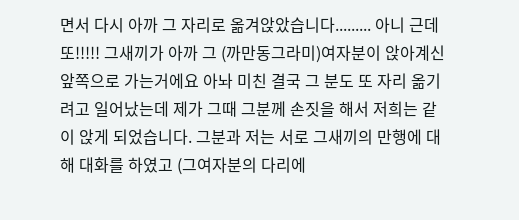면서 다시 아까 그 자리로 옮겨앉았습니다......... 아니 근데 또!!!!! 그새끼가 아까 그 (까만동그라미)여자분이 앉아계신 앞쪽으로 가는거에요 아놔 미친 결국 그 분도 또 자리 옮기려고 일어났는데 제가 그때 그분께 손짓을 해서 저희는 같이 앉게 되었습니다. 그분과 저는 서로 그새끼의 만행에 대해 대화를 하였고 (그여자분의 다리에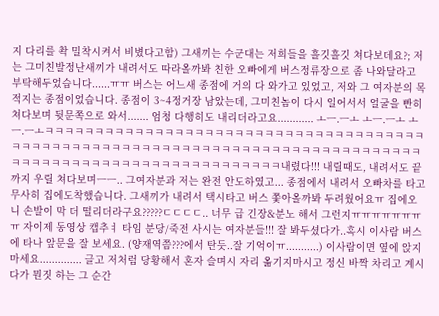지 다리를 촥 밀착시켜서 비볐다고함) 그새끼는 수군대는 저희들을 흘깃흘깃 쳐다보데요?; 저는 그미친발정난새끼가 내려서도 따라올까봐 친한 오빠에게 버스정류장으로 좀 나와달라고 부탁해두었습니다......ㅠㅠ 버스는 어느새 종점에 거의 다 와가고 있었고, 저와 그 여자분의 목적지는 종점이었습니다. 종점이 3~4정거장 남았는데, 그미친놈이 다시 일어서서 얼굴을 빤히 쳐다보며 뒷문쪽으로 와서....... 엄청 다행히도 내리더라고요............ ㅗㅡ.ㅡㅗ ㅗㅡ.ㅡㅗ ㅗㅡ.ㅡㅗㅋㅋㅋㅋㅋㅋㅋㅋㅋㅋㅋㅋㅋㅋㅋㅋㅋㅋㅋㅋㅋㅋㅋㅋㅋㅋㅋㅋㅋㅋㅋㅋㅋㅋㅋㅋㅋㅋㅋㅋㅋㅋㅋㅋㅋㅋㅋㅋㅋㅋㅋㅋㅋㅋㅋㅋㅋㅋㅋㅋㅋㅋㅋㅋㅋㅋㅋㅋㅋㅋㅋㅋㅋㅋㅋㅋㅋㅋㅋㅋㅋㅋㅋㅋㅋㅋㅋㅋㅋㅋㅋㅋㅋㅋㅋㅋㅋㅋㅋㅋㅋㅋㅋㅋㅋㅋ내렸다!!! 내릴때도, 내려서도 끝까지 우릴 쳐다보며ㅡㅡ.. 그여자분과 저는 완전 안도하였고... 종점에서 내려서 오빠차를 타고 무사히 집에도착했습니다. 그새끼가 내려서 택시타고 버스 쫓아올까봐 두려웠어요ㅠ 집에오니 손발이 막 더 떨리더라구요?????ㄷㄷㄷㄷ.. 너무 급 긴장&분노 해서 그런지ㅠㅠㅠㅠㅠㅠㅠㅠ 자이제 동영상 캡추ㅕ 타임 분당/죽전 사시는 여자분들!!! 잘 봐두셨다가..혹시 이사람 버스에 타나 앞문을 잘 보세요. (양재역쯤???에서 탄듯..잘 기억이ㅠ...........) 이사람이면 옆에 앉지마세요.............. 글고 저처럼 당황해서 혼자 슬며시 자리 옮기지마시고 정신 바짝 차리고 계시다가 뭔짓 하는 그 순간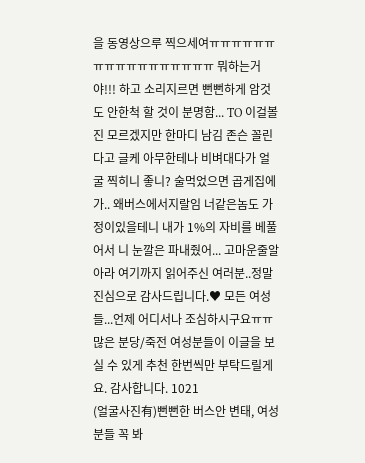을 동영상으루 찍으세여ㅠㅠㅠㅠㅠㅠㅠㅠㅠㅠㅠㅠㅠㅠㅠㅠㅠ 뭐하는거야!!! 하고 소리지르면 뻔뻔하게 암것도 안한척 할 것이 분명함... TO 이걸볼진 모르겠지만 한마디 남김 존슨 꼴린다고 글케 아무한테나 비벼대다가 얼굴 찍히니 좋니? 술먹었으면 곱게집에가.. 왜버스에서지랄임 너같은놈도 가정이있을테니 내가 1%의 자비를 베풀어서 니 눈깔은 파내줬어... 고마운줄알아라 여기까지 읽어주신 여러분..정말 진심으로 감사드립니다.♥ 모든 여성들...언제 어디서나 조심하시구요ㅠㅠ 많은 분당/죽전 여성분들이 이글을 보실 수 있게 추천 한번씩만 부탁드릴게요. 감사합니다. 1021
(얼굴사진有)뻔뻔한 버스안 변태, 여성분들 꼭 봐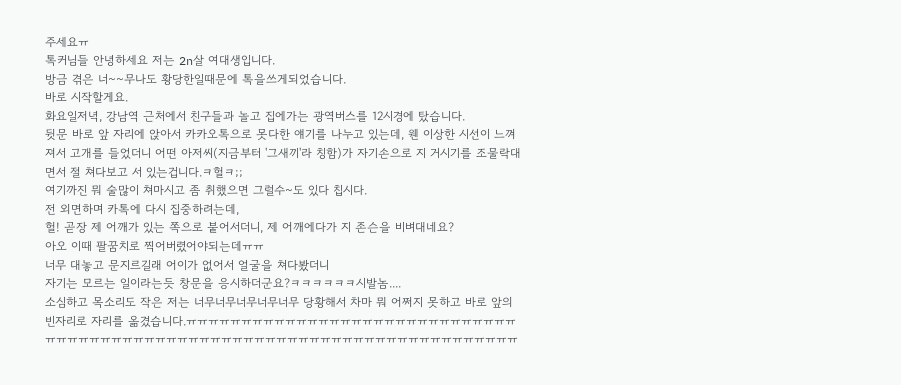주세요ㅠ
톡커님들 안녕하세요 저는 2n살 여대생입니다.
방금 겪은 너~~무나도 황당한일때문에 톡을쓰게되었습니다.
바로 시작할게요.
화요일저녁, 강남역 근처에서 친구들과 놀고 집에가는 광역버스를 12시경에 탔습니다.
뒷문 바로 앞 자리에 앉아서 카카오톡으로 못다한 얘기를 나누고 있는데, 웬 이상한 시선이 느껴져서 고개를 들었더니 어떤 아저씨(지금부터 '그새끼'라 칭함)가 자기손으로 지 거시기를 조물락대면서 절 쳐다보고 서 있는겁니다.ㅋ헐ㅋ;;
여기까진 뭐 술많이 쳐마시고 좀 취했으면 그럴수~도 있다 칩시다.
전 외면하며 카톡에 다시 집중하려는데,
헐! 곧장 제 어깨가 있는 쪽으로 붙어서더니, 제 어깨에다가 지 존슨을 비벼대네요?
아오 이때 팔꿈치로 찍어버렸어야되는데ㅠㅠ
너무 대놓고 문지르길래 어이가 없어서 얼굴을 쳐다봤더니
자기는 모르는 일이라는듯 창문을 응시하더군요?ㅋㅋㅋㅋㅋㅋ시발놈....
소심하고 목소리도 작은 저는 너무너무너무너무너무 당황해서 차마 뭐 어쩌지 못하고 바로 앞의 빈자리로 자리를 옮겼습니다.ㅠㅠㅠㅠㅠㅠㅠㅠㅠㅠㅠㅠㅠㅠㅠㅠㅠㅠㅠㅠㅠㅠㅠㅠㅠㅠㅠㅠㅠㅠㅠㅠㅠㅠㅠㅠㅠㅠㅠㅠㅠㅠㅠㅠㅠㅠㅠㅠㅠㅠㅠㅠㅠㅠㅠㅠㅠㅠㅠㅠㅠㅠㅠㅠㅠㅠㅠㅠㅠㅠㅠㅠㅠ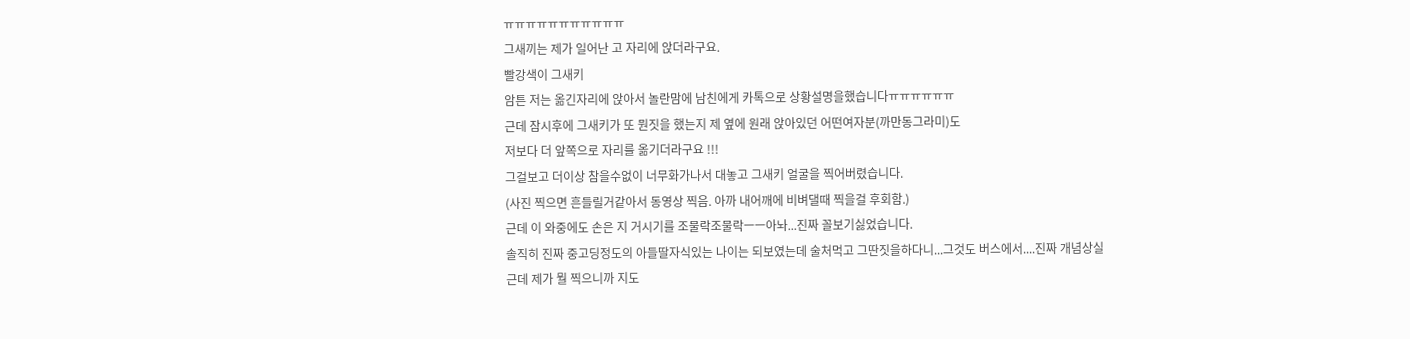ㅠㅠㅠㅠㅠㅠㅠㅠㅠㅠㅠ
그새끼는 제가 일어난 고 자리에 앉더라구요.
빨강색이 그새키
암튼 저는 옮긴자리에 앉아서 놀란맘에 남친에게 카톡으로 상황설명을했습니다ㅠㅠㅠㅠㅠㅠ
근데 잠시후에 그새키가 또 뭔짓을 했는지 제 옆에 원래 앉아있던 어떤여자분(까만동그라미)도
저보다 더 앞쪽으로 자리를 옮기더라구요 !!!
그걸보고 더이상 참을수없이 너무화가나서 대놓고 그새키 얼굴을 찍어버렸습니다.
(사진 찍으면 흔들릴거같아서 동영상 찍음. 아까 내어깨에 비벼댈때 찍을걸 후회함.)
근데 이 와중에도 손은 지 거시기를 조물락조물락ㅡㅡ아놔...진짜 꼴보기싫었습니다.
솔직히 진짜 중고딩정도의 아들딸자식있는 나이는 되보였는데 술처먹고 그딴짓을하다니...그것도 버스에서....진짜 개념상실
근데 제가 뭘 찍으니까 지도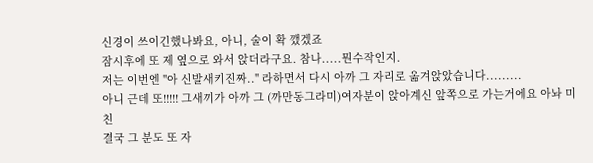신경이 쓰이긴했나봐요, 아니, 술이 확 깼겠죠
잠시후에 또 제 옆으로 와서 앉더라구요. 참나.....뭔수작인지.
저는 이번엔 "아 신발새키진짜.." 라하면서 다시 아까 그 자리로 옮겨앉았습니다.........
아니 근데 또!!!!! 그새끼가 아까 그 (까만동그라미)여자분이 앉아계신 앞쪽으로 가는거에요 아놔 미친
결국 그 분도 또 자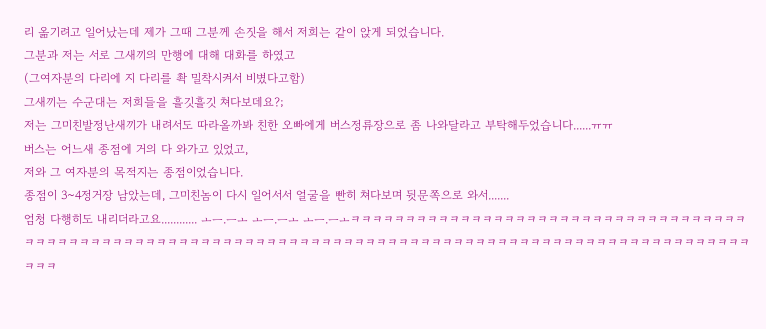리 옮기려고 일어났는데 제가 그때 그분께 손짓을 해서 저희는 같이 앉게 되었습니다.
그분과 저는 서로 그새끼의 만행에 대해 대화를 하였고
(그여자분의 다리에 지 다리를 촥 밀착시켜서 비볐다고함)
그새끼는 수군대는 저희들을 흘깃흘깃 쳐다보데요?;
저는 그미친발정난새끼가 내려서도 따라올까봐 친한 오빠에게 버스정류장으로 좀 나와달라고 부탁해두었습니다......ㅠㅠ
버스는 어느새 종점에 거의 다 와가고 있었고,
저와 그 여자분의 목적지는 종점이었습니다.
종점이 3~4정거장 남았는데, 그미친놈이 다시 일어서서 얼굴을 빤히 쳐다보며 뒷문쪽으로 와서.......
엄청 다행히도 내리더라고요............ ㅗㅡ.ㅡㅗ ㅗㅡ.ㅡㅗ ㅗㅡ.ㅡㅗㅋㅋㅋㅋㅋㅋㅋㅋㅋㅋㅋㅋㅋㅋㅋㅋㅋㅋㅋㅋㅋㅋㅋㅋㅋㅋㅋㅋㅋㅋㅋㅋㅋㅋㅋㅋㅋㅋㅋㅋㅋㅋㅋㅋㅋㅋㅋㅋㅋㅋㅋㅋㅋㅋㅋㅋㅋㅋㅋㅋㅋㅋㅋㅋㅋㅋㅋㅋㅋㅋㅋㅋㅋㅋㅋㅋㅋㅋㅋㅋㅋㅋㅋㅋㅋㅋㅋㅋㅋㅋㅋㅋㅋㅋㅋㅋㅋㅋㅋㅋㅋㅋㅋㅋㅋ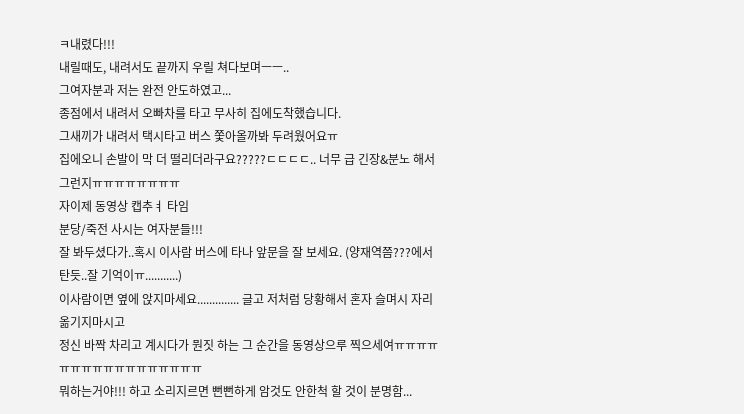ㅋ내렸다!!!
내릴때도, 내려서도 끝까지 우릴 쳐다보며ㅡㅡ..
그여자분과 저는 완전 안도하였고...
종점에서 내려서 오빠차를 타고 무사히 집에도착했습니다.
그새끼가 내려서 택시타고 버스 쫓아올까봐 두려웠어요ㅠ
집에오니 손발이 막 더 떨리더라구요?????ㄷㄷㄷㄷ.. 너무 급 긴장&분노 해서 그런지ㅠㅠㅠㅠㅠㅠㅠㅠ
자이제 동영상 캡추ㅕ 타임
분당/죽전 사시는 여자분들!!!
잘 봐두셨다가..혹시 이사람 버스에 타나 앞문을 잘 보세요. (양재역쯤???에서 탄듯..잘 기억이ㅠ...........)
이사람이면 옆에 앉지마세요.............. 글고 저처럼 당황해서 혼자 슬며시 자리 옮기지마시고
정신 바짝 차리고 계시다가 뭔짓 하는 그 순간을 동영상으루 찍으세여ㅠㅠㅠㅠㅠㅠㅠㅠㅠㅠㅠㅠㅠㅠㅠㅠㅠ
뭐하는거야!!! 하고 소리지르면 뻔뻔하게 암것도 안한척 할 것이 분명함...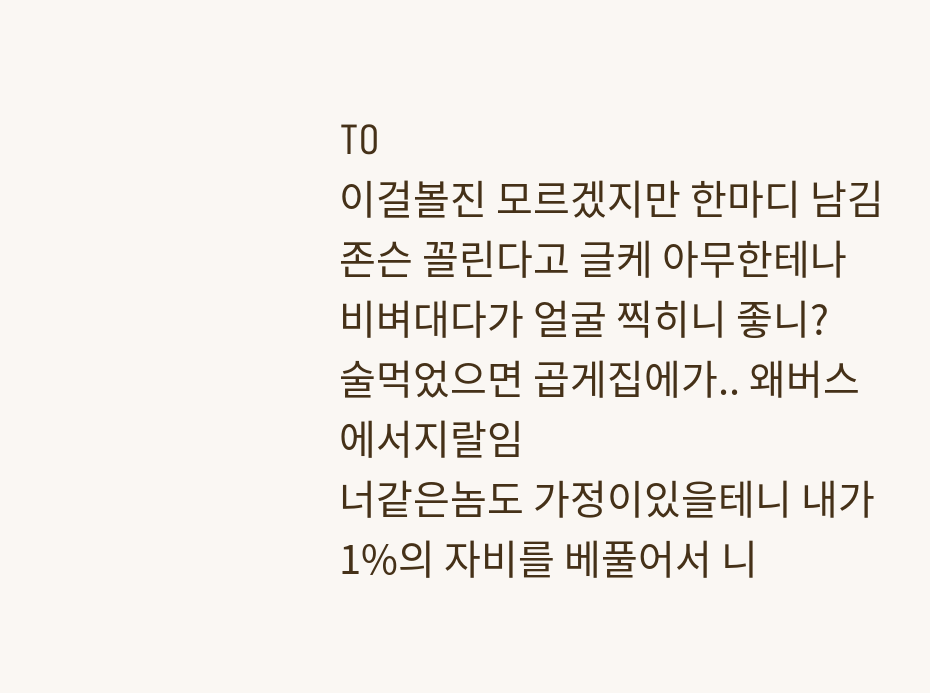TO
이걸볼진 모르겠지만 한마디 남김
존슨 꼴린다고 글케 아무한테나 비벼대다가 얼굴 찍히니 좋니?
술먹었으면 곱게집에가.. 왜버스에서지랄임
너같은놈도 가정이있을테니 내가 1%의 자비를 베풀어서 니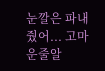눈깔은 파내줬어... 고마운줄알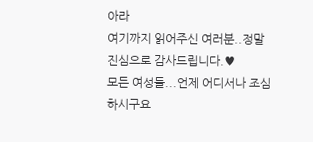아라
여기까지 읽어주신 여러분..정말 진심으로 감사드립니다.♥
모든 여성들...언제 어디서나 조심하시구요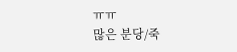ㅠㅠ
많은 분당/죽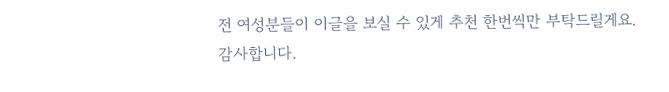전 여성분들이 이글을 보실 수 있게 추천 한번씩만 부탁드릴게요.
감사합니다.